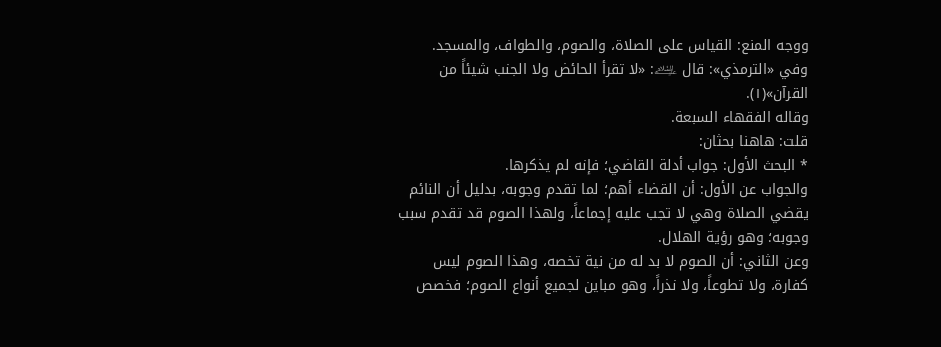ووجه المنع: القياس على الصلاة، والصوم، والطواف، والمسجد.
وفي «الترمذي»: قال ﵇: «لا تقرأ الحائض ولا الجنب شيئاً من القرآن»(١).
وقاله الفقهاء السبعة.
قلت: هاهنا بحثان:
* البحث الأول: جواب أدلة القاضي؛ فإنه لم يذكرها.
والجواب عن الأول: أن القضاء أهم؛ لما تقدم وجوبه، بدليل أن النائم يقضي الصلاة وهي لا تجب عليه إجماعاً، ولهذا الصوم قد تقدم سبب وجوبه؛ وهو رؤية الهلال.
وعن الثاني: أن الصوم لا بد له من نية تخصه، وهذا الصوم ليس كفارة، ولا تطوعاً، ولا نذراً، وهو مباين لجميع أنواع الصوم؛ فخصص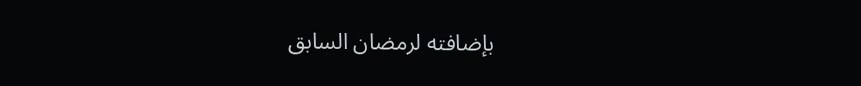بإضافته لرمضان السابق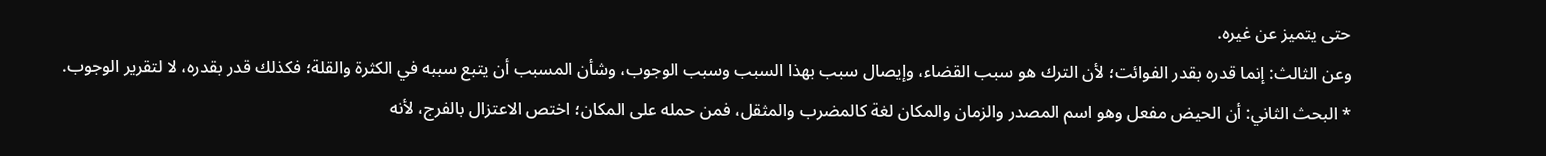حتى يتميز عن غيره.
وعن الثالث: إنما قدره بقدر الفوائت؛ لأن الترك هو سبب القضاء، وإيصال سبب بهذا السبب وسبب الوجوب، وشأن المسبب أن يتبع سببه في الكثرة والقلة؛ فكذلك قدر بقدره، لا لتقرير الوجوب.
* البحث الثاني: أن الحيض مفعل وهو اسم المصدر والزمان والمكان لغة كالمضرب والمثقل، فمن حمله على المكان؛ اختص الاعتزال بالفرج، لأنه